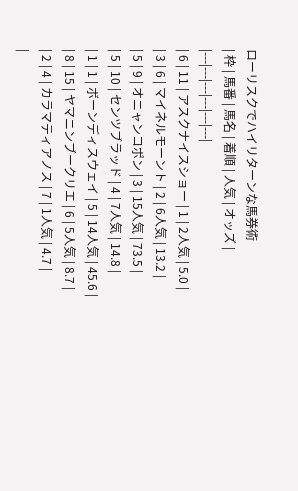ローリスクでハイリターンな馬券術
| 枠 | 馬番 | 馬名 | 着順 | 人気 | オッズ |
|---|---|---|---|---|---|
| 6 | 11 | アスクナイスショー | 1 | 2人気 | 5.0 |
| 3 | 6 | マイネルモーント | 2 | 6人気 | 13.2 |
| 5 | 9 | オニャンコポン | 3 | 15人気 | 73.5 |
| 5 | 10 | センツブラッド | 4 | 7人気 | 14.8 |
| 1 | 1 | ボーンディスウェイ | 5 | 14人気 | 45.6 |
| 8 | 15 | ヤマニンブークリエ | 6 | 5人気 | 8.7 |
| 2 | 4 | カラマティアノス | 7 | 1人気 | 4.7 |
|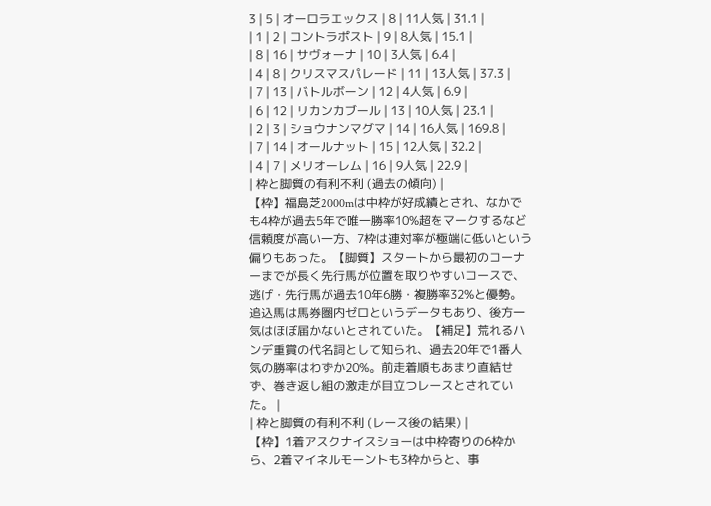3 | 5 | オーロラエックス | 8 | 11人気 | 31.1 |
| 1 | 2 | コントラポスト | 9 | 8人気 | 15.1 |
| 8 | 16 | サヴォーナ | 10 | 3人気 | 6.4 |
| 4 | 8 | クリスマスパレード | 11 | 13人気 | 37.3 |
| 7 | 13 | バトルボーン | 12 | 4人気 | 6.9 |
| 6 | 12 | リカンカブール | 13 | 10人気 | 23.1 |
| 2 | 3 | ショウナンマグマ | 14 | 16人気 | 169.8 |
| 7 | 14 | オールナット | 15 | 12人気 | 32.2 |
| 4 | 7 | メリオーレム | 16 | 9人気 | 22.9 |
| 枠と脚質の有利不利 (過去の傾向) |
【枠】福島芝2000mは中枠が好成績とされ、なかでも4枠が過去5年で唯一勝率10%超をマークするなど信頼度が高い一方、7枠は連対率が極端に低いという偏りもあった。【脚質】スタートから最初のコーナーまでが長く先行馬が位置を取りやすいコースで、逃げ・先行馬が過去10年6勝・複勝率32%と優勢。追込馬は馬券圏内ゼロというデータもあり、後方一気はほぼ届かないとされていた。【補足】荒れるハンデ重賞の代名詞として知られ、過去20年で1番人気の勝率はわずか20%。前走着順もあまり直結せず、巻き返し組の激走が目立つレースとされていた。 |
| 枠と脚質の有利不利 (レース後の結果) |
【枠】1着アスクナイスショーは中枠寄りの6枠から、2着マイネルモーントも3枠からと、事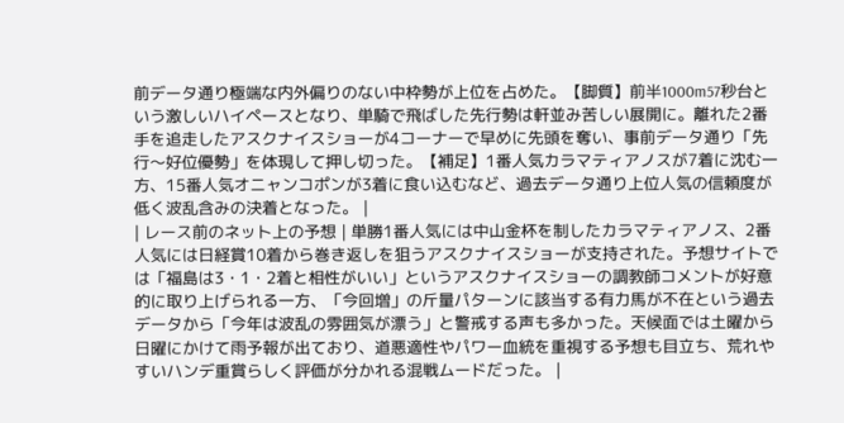前データ通り極端な内外偏りのない中枠勢が上位を占めた。【脚質】前半1000m57秒台という激しいハイペースとなり、単騎で飛ばした先行勢は軒並み苦しい展開に。離れた2番手を追走したアスクナイスショーが4コーナーで早めに先頭を奪い、事前データ通り「先行〜好位優勢」を体現して押し切った。【補足】1番人気カラマティアノスが7着に沈む一方、15番人気オニャンコポンが3着に食い込むなど、過去データ通り上位人気の信頼度が低く波乱含みの決着となった。 |
| レース前のネット上の予想 | 単勝1番人気には中山金杯を制したカラマティアノス、2番人気には日経賞10着から巻き返しを狙うアスクナイスショーが支持された。予想サイトでは「福島は3・1・2着と相性がいい」というアスクナイスショーの調教師コメントが好意的に取り上げられる一方、「今回増」の斤量パターンに該当する有力馬が不在という過去データから「今年は波乱の雰囲気が漂う」と警戒する声も多かった。天候面では土曜から日曜にかけて雨予報が出ており、道悪適性やパワー血統を重視する予想も目立ち、荒れやすいハンデ重賞らしく評価が分かれる混戦ムードだった。 |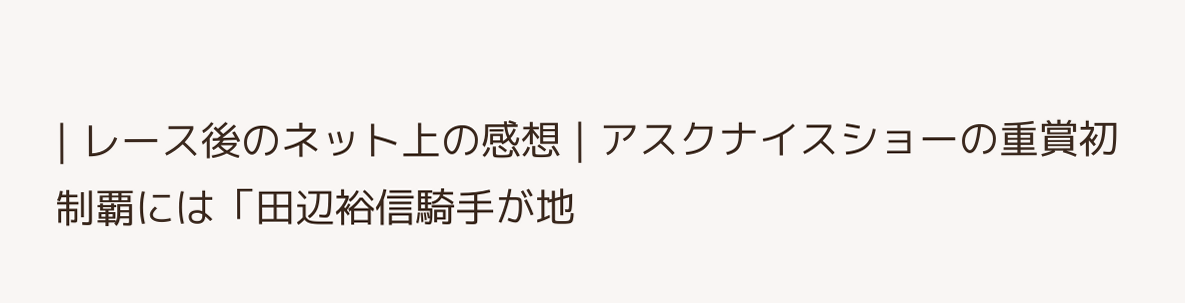| レース後のネット上の感想 | アスクナイスショーの重賞初制覇には「田辺裕信騎手が地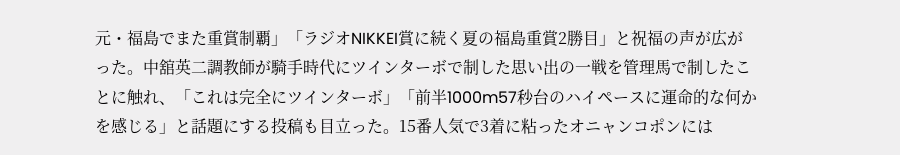元・福島でまた重賞制覇」「ラジオNIKKEI賞に続く夏の福島重賞2勝目」と祝福の声が広がった。中舘英二調教師が騎手時代にツインターボで制した思い出の一戦を管理馬で制したことに触れ、「これは完全にツインターボ」「前半1000m57秒台のハイペースに運命的な何かを感じる」と話題にする投稿も目立った。15番人気で3着に粘ったオニャンコポンには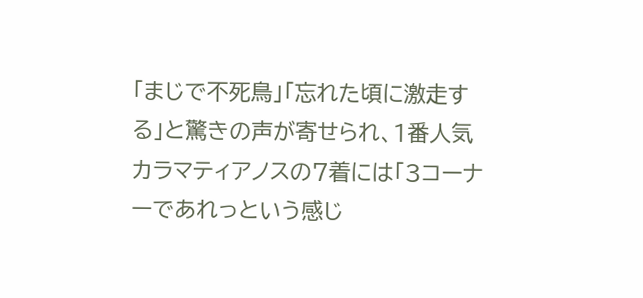「まじで不死鳥」「忘れた頃に激走する」と驚きの声が寄せられ、1番人気カラマティアノスの7着には「3コーナーであれっという感じ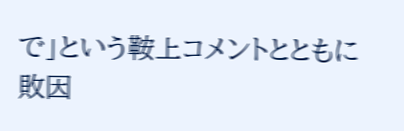で」という鞍上コメントとともに敗因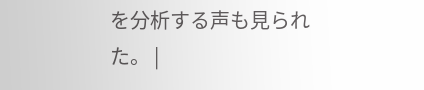を分析する声も見られた。 |